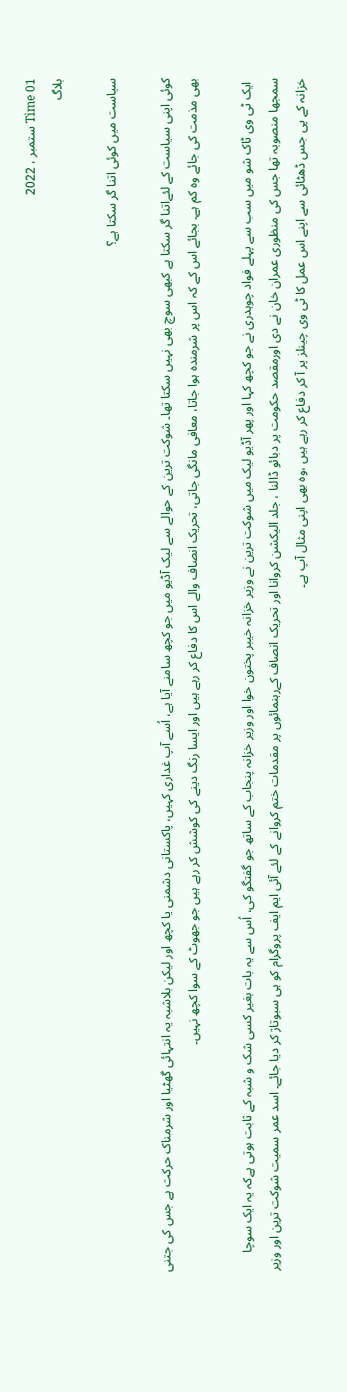Time 01 ستمبر ، 2022
بلاگ

سیاست میں کوئی اتنا گر سکتا ہے؟

کوئی اپنی سیاست کے لئےاتنا گر سکتا ہے کبھی سوچ بھی نہیں سکتا تھا۔ شوکت ترین کے حوالے سے لیک آڈیو میں جو کچھ سامنے آیا ہے، اُسے آپ غداری کہیں، پاکستانی دشمنی یا کچھ اور لیکن بلاشبہ یہ انتہائی گھٹیا اور شرمناک حرکت ہے جس کی جتنی بھی مذمت کی جائے وہ کم ہے۔ بجائے اس کے کہ اس پر شرمندہ ہوا جاتا، معافی مانگی جاتی، تحریک انصاف والے اس کا دفاع کر رہے ہیں اور ایسا رنگ دینے کی کوشش کر رہے ہیں جو جھوٹ کے سوا کچھ نہیں۔

 ایک ٹی وی ٹاک شو میں سب سے پہلے فواد چوہدری نے جو کچھ کہا اور پھر آڈیو لیک میں شوکت ترین نے وزیر خزانہ خیبر پختون خوا اور وزیر خزانہ پنجاب کے ساتھ جو گفتگو کی، اُس سے یہ بات بغیر کسی شک و شبہ کے ثابت ہوتی ہےکہ یہ ایک سوچا سمجھا منصوبہ تھا جس کی منظوری عمران خان نے دی اورمقصد حکومت پر دبائو ڈالنا ، جلد الیکشن کروانا اور تحریک انصاف کےرہنمائوں پر مقدمات ختم کروانے کے لئے آئی ایم ایف پروگرام کو ہی سبوتاژ کر دیا جائے۔ اسد عمر سمیت شوکت ترین اور وزیر خزانہ کے پی جس ڈھٹائی سے اپنے اس عمل کا ٹی وی چینلز پر آ کر دفاع کر رہے ہیں ،وہ بھی اپنی مثال آپ ہے۔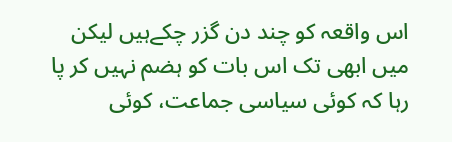اس واقعہ کو چند دن گزر چکےہیں لیکن میں ابھی تک اس بات کو ہضم نہیں کر پا رہا کہ کوئی سیاسی جماعت، کوئی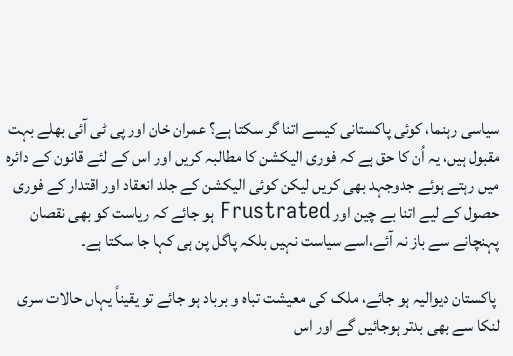سیاسی رہنما، کوئی پاکستانی کیسے اتنا گر سکتا ہے؟ عمران خان اور پی ٹی آئی بھلے بہت مقبول ہیں، یہ اُن کا حق ہے کہ فوری الیکشن کا مطالبہ کریں اور اس کے لئے قانون کے دائرہ میں رہتے ہوئے جدوجہد بھی کریں لیکن کوئی الیکشن کے جلد انعقاد اور اقتدار کے فوری حصول کے لیے اتنا بے چین اور Frustrated ہو جائے کہ ریاست کو بھی نقصان پہنچانے سے باز نہ آئے،اسے سیاست نہیں بلکہ پاگل پن ہی کہا جا سکتا ہے۔

 پاکستان دیوالیہ ہو جائے، ملک کی معیشت تباہ و برباد ہو جائے تو یقیناً یہاں حالات سری لنکا سے بھی بدتر ہوجائیں گے اور اس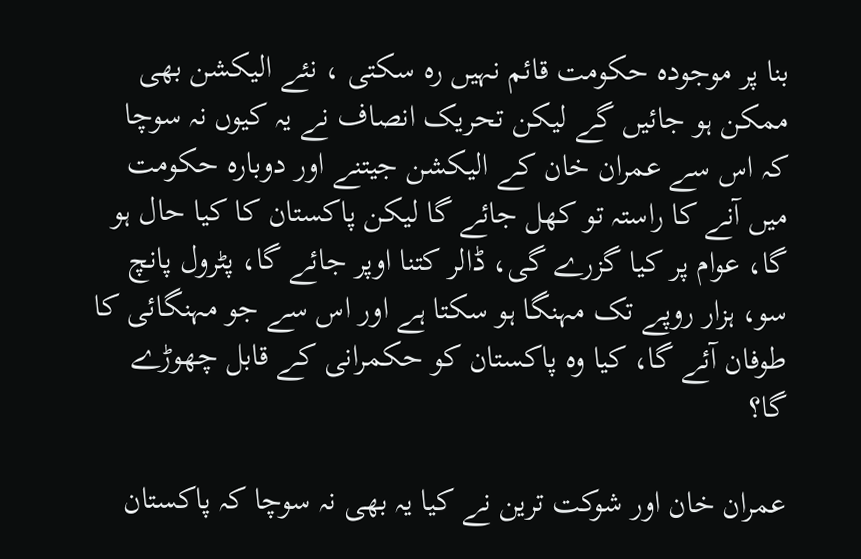بنا پر موجودہ حکومت قائم نہیں رہ سکتی ، نئے الیکشن بھی ممکن ہو جائیں گے لیکن تحریک انصاف نے یہ کیوں نہ سوچا کہ اس سے عمران خان کے الیکشن جیتنے اور دوبارہ حکومت میں آنے کا راستہ تو کھل جائے گا لیکن پاکستان کا کیا حال ہو گا، عوام پر کیا گزرے گی، ڈالر کتنا اوپر جائے گا، پٹرول پانچ سو، ہزار روپے تک مہنگا ہو سکتا ہے اور اس سے جو مہنگائی کا طوفان آئے گا، کیا وہ پاکستان کو حکمرانی کے قابل چھوڑے گا؟

عمران خان اور شوکت ترین نے کیا یہ بھی نہ سوچا کہ پاکستان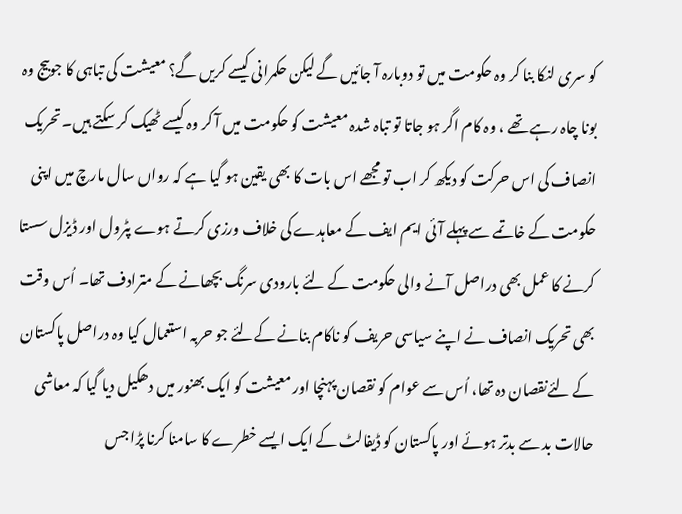کو سری لنکا بنا کر وہ حکومت میں تو دوبارہ آ جائیں گے لیکن حکمرانی کیسے کریں گے؟ معیشت کی تباہی کا جوبیج وہ بونا چاہ رہے تھے ، وہ کام اگر ہو جاتا تو تباہ شدہ معیشت کو حکومت میں آ کر وہ کیسے ٹھیک کر سکتے ہیں۔ تحریک انصاف کی اس حرکت کو دیکھ کر اب تو مجھے اس بات کا بھی یقین ہو گیا ہے کہ رواں سال مارچ میں اپنی حکومت کے خاتمے سے پہلے آئی ایم ایف کے معاہدے کی خلاف ورزی کرتے ہوے پٹرول اور ڈیزل سستا کرنے کا عمل بھی دراصل آنے والی حکومت کے لئے بارودی سرنگ بچھانے کے مترادف تھا۔ اُس وقت بھی تحریک انصاف نے اپنے سیاسی حریف کو ناکام بنانے کےلئے جو حربہ استعمال کیا وہ دراصل پاکستان کے لئےنقصان دہ تھا، اُس سے عوام کو نقصان پہنچا اور معیشت کو ایک بھنور میں دھکیل دیا گیا کہ معاشی حالات بد سے بدتر ہوئے اور پاکستان کو ڈیفالٹ کے ایک ایسے خطرے کا سامنا کرنا پڑا جس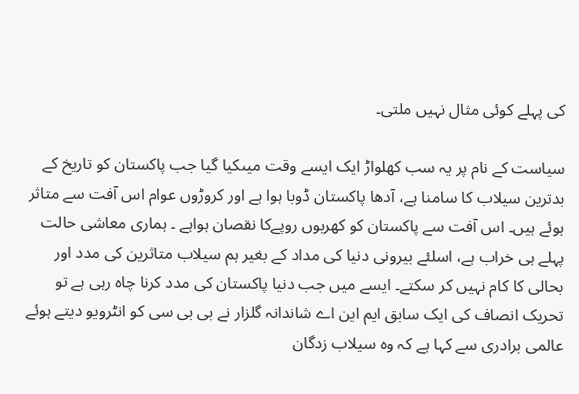کی پہلے کوئی مثال نہیں ملتی۔

سیاست کے نام پر یہ سب کھلواڑ ایک ایسے وقت میںکیا گیا جب پاکستان کو تاریخ کے بدترین سیلاب کا سامنا ہے، آدھا پاکستان ڈوبا ہوا ہے اور کروڑوں عوام اس آفت سے متاثر ہوئے ہیں۔ اس آفت سے پاکستان کو کھربوں روپےکا نقصان ہواہے ۔ ہماری معاشی حالت پہلے ہی خراب ہے، اسلئے بیرونی دنیا کی مداد کے بغیر ہم سیلاب متاثرین کی مدد اور بحالی کا کام نہیں کر سکتے۔ ایسے میں جب دنیا پاکستان کی مدد کرنا چاہ رہی ہے تو تحریک انصاف کی ایک سابق ایم این اے شاندانہ گلزار نے بی بی سی کو انٹرویو دیتے ہوئے عالمی برادری سے کہا ہے کہ وہ سیلاب زدگان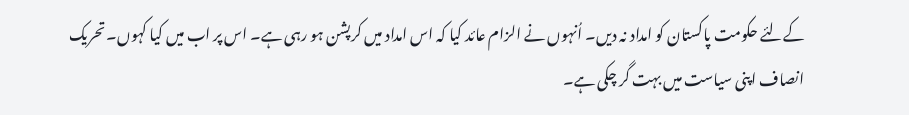کےلئے حکومت پاکستان کو امداد نہ دیں۔ اُنہوں نے الزام عائد کیا کہ اس امداد میں کرپشن ہو رہی ہے۔ اس پر اب میں کیا کہوں۔ تحریک انصاف اپنی سیاست میں بہت گر چکی ہے۔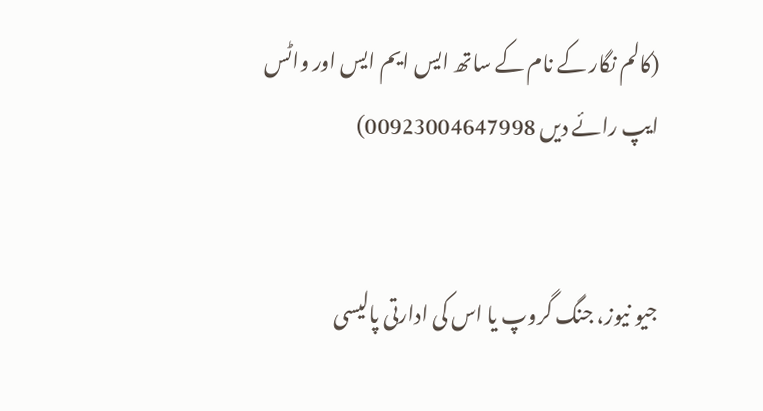(کالم نگار کے نام کے ساتھ ایس ایم ایس اور واٹس ایپ رائے دیں 00923004647998)


جیو نیوز، جنگ گروپ یا اس کی ادارتی پالیسی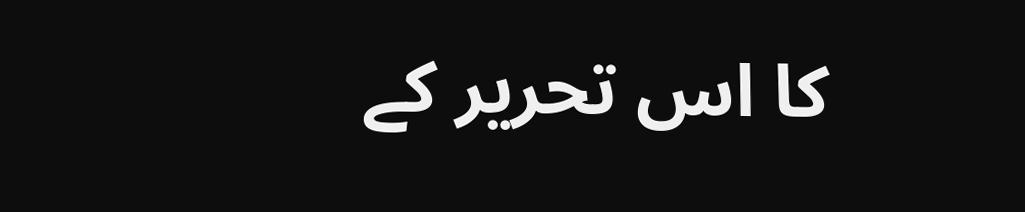کا اس تحریر کے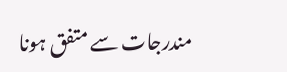مندرجات سے متفق ہونا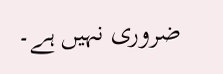ضروری نہیں ہے۔